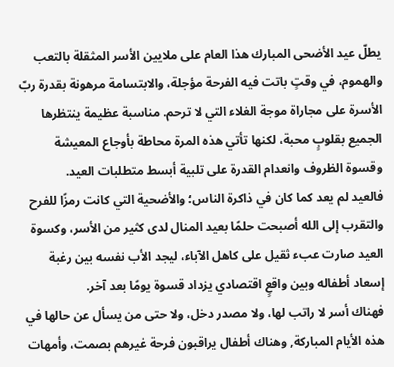يطلّ عيد الأضحى المبارك هذا العام على ملايين الأسر المثقلة بالتعب والهموم، في وقتٍ باتت فيه الفرحة مؤجلة، والابتسامة مرهونة بقدرة ربّ الأسرة على مجاراة موجة الغلاء التي لا ترحم. مناسبة عظيمة ينتظرها الجميع بقلوبٍ محبة، لكنها تأتي هذه المرة محاطة بأوجاع المعيشة وقسوة الظروف وانعدام القدرة على تلبية أبسط متطلبات العيد.
فالعيد لم يعد كما كان في ذاكرة الناس؛ والأضحية التي كانت رمزًا للفرح والتقرب إلى الله أصبحت حلمًا بعيد المنال لدى كثير من الأسر، وكسوة العيد صارت عبء ثقيل على كاهل الآباء، ليجد الأب نفسه بين رغبة إسعاد أطفاله وبين واقعٍ اقتصادي يزداد قسوة يومًا بعد آخر.
فهناك أسر لا راتب لها، ولا مصدر دخل، ولا حتى من يسأل عن حالها في هذه الأيام المباركة, وهناك أطفال يراقبون فرحة غيرهم بصمت، وأمهات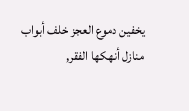يخفين دموع العجز خلف أبواب منازل أنهكها الفقر,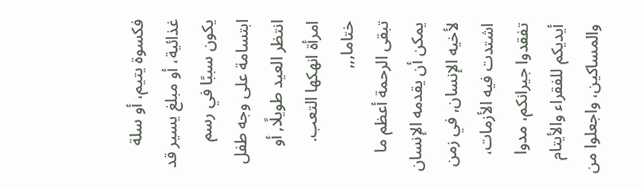فكسوة يتيم، أو سلة غذائية، أو مبلغ يسير قد يكون سببًا في رسم ابتسامة على وجه طفل انتظر العيد طويلًا, أو امرأة انهكها التعب.
ختاما,,,
تبقى الرحمة أعظم ما يمكن أن يقدمه الإنسان لأخيه الإنسان, في زمن اشتدت فيه الأزمات، تفقدوا جيرانكم، مدوا أيديكم للفقراء والأيتام والمساكين، واجعلوا من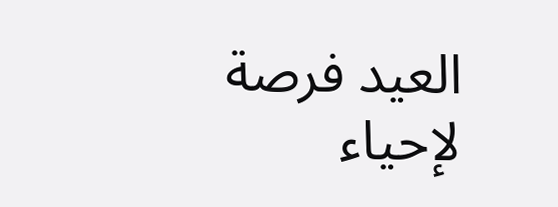العيد فرصة لإحياء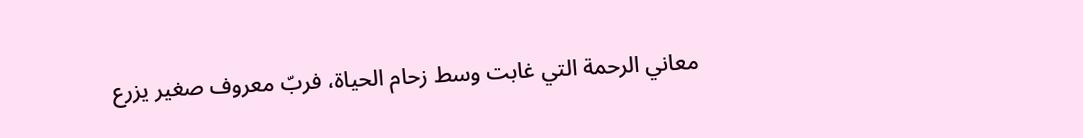معاني الرحمة التي غابت وسط زحام الحياة، فربّ معروف صغير يزرع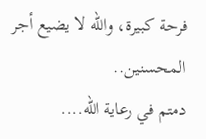فرحة كبيرة، والله لا يضيع أجر المحسنين..
دمتم في رعاية الله....